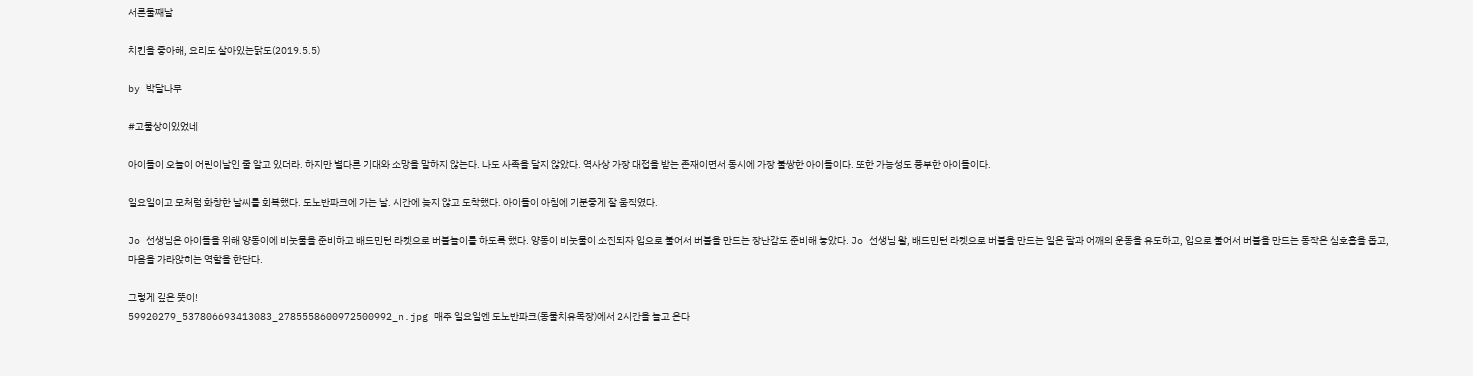서른둘째날

치킨을 좋아해, 요리도 살아있는닭도(2019.5.5)

by 박달나무

#고물상이있었네

아이들이 오늘이 어린이날인 줄 알고 있더라. 하지만 별다른 기대와 소망을 말하지 않는다. 나도 사족을 달지 않았다. 역사상 가장 대접을 받는 존재이면서 동시에 가장 불쌍한 아이들이다. 또한 가능성도 풍부한 아이들이다.

일요일이고 모처럼 화창한 날씨를 회복했다. 도노반파크에 가는 날. 시간에 늦지 않고 도착했다. 아이들이 아침에 기분좋게 잘 움직였다.

Jo 선생님은 아이들을 위해 양동이에 비눗물을 준비하고 배드민턴 라켓으로 버블놀이를 하도록 했다. 양동이 비눗물이 소진되자 입으로 불어서 버블을 만드는 장난감도 준비해 놓았다. Jo 선생님 왈, 배드민턴 라켓으로 버블을 만드는 일은 팔과 어깨의 운동을 유도하고, 입으로 불어서 버블을 만드는 동작은 심호흡을 돕고, 마음을 가라앉히는 역할을 한단다.

그렇게 깊은 뜻이!
59920279_537806693413083_2785558600972500992_n.jpg 매주 일요일엔 도노반파크(동물치유목장)에서 2시간을 놀고 온다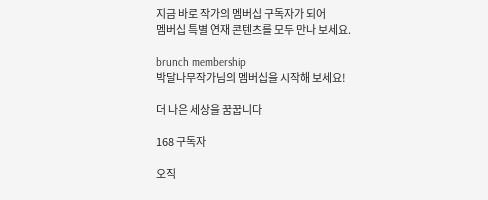지금 바로 작가의 멤버십 구독자가 되어
멤버십 특별 연재 콘텐츠를 모두 만나 보세요.

brunch membership
박달나무작가님의 멤버십을 시작해 보세요!

더 나은 세상을 꿈꿉니다

168 구독자

오직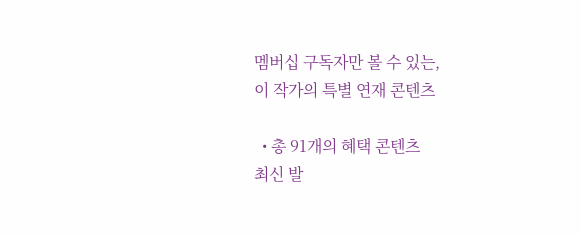멤버십 구독자만 볼 수 있는,
이 작가의 특별 연재 콘텐츠

  • 총 91개의 혜택 콘텐츠
최신 발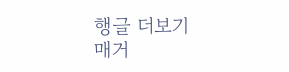행글 더보기
매거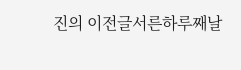진의 이전글서른하루째날